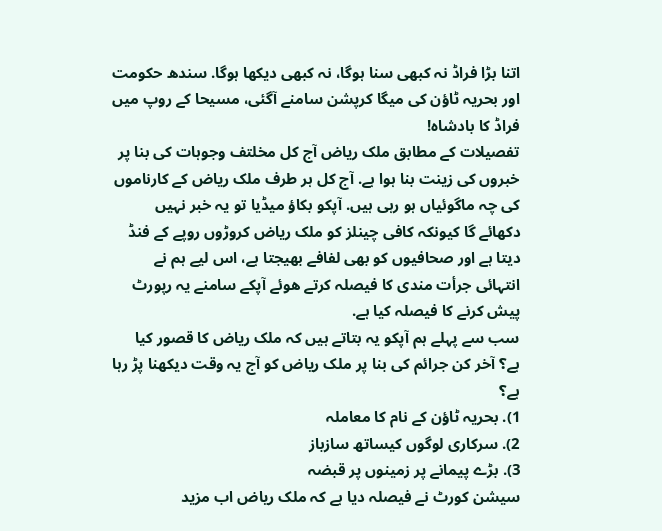اتنا بڑا فراڈ نہ کبھی سنا ہوگا، نہ کبھی دیکھا ہوگا. سندھ حکومت اور بحریہ ٹاؤن کی میگا کرپشن سامنے آگئی، مسیحا کے روپ میں فراڈ کا بادشاہ!
تفصیلات کے مطابق ملک ریاض آج کل مخلتف وجوہات کی بنا پر خبروں کی زینت بنا ہوا ہے. آج کل ہر طرف ملک ریاض کے کارناموں کی چہ ماگوئیاں ہو رہی ہیں. آپکو بکاؤ میڈیا تو یہ خبر نہیں دکھائے گا کیونکہ کافی چینلز کو ملک ریاض کروڑوں روپے کے فنڈ دیتا ہے اور صحافیوں کو بھی لفافے بھیجتا ہے، اس لیے ہم نے انتہائی جرأت مندی کا فیصلہ کرتے هوئے آپکے سامنے یہ رپورٹ پیش کرنے کا فیصلہ کیا ہے.
سب سے پہلے ہم آپکو یہ بتاتے ہیں کہ ملک ریاض کا قصور کیا ہے؟ آخر کن جرائم کی بنا پر ملک ریاض کو آج یہ وقت دیکھنا پڑ رہا ہے؟
1). بحریہ ٹاؤن کے نام کا معاملہ
2). سرکاری لوگوں کیساتھ سازباز
3). بڑے پیمانے پر زمینوں پر قبضہ
سیشن کورٹ نے فیصلہ دیا ہے کہ ملک ریاض اب مزید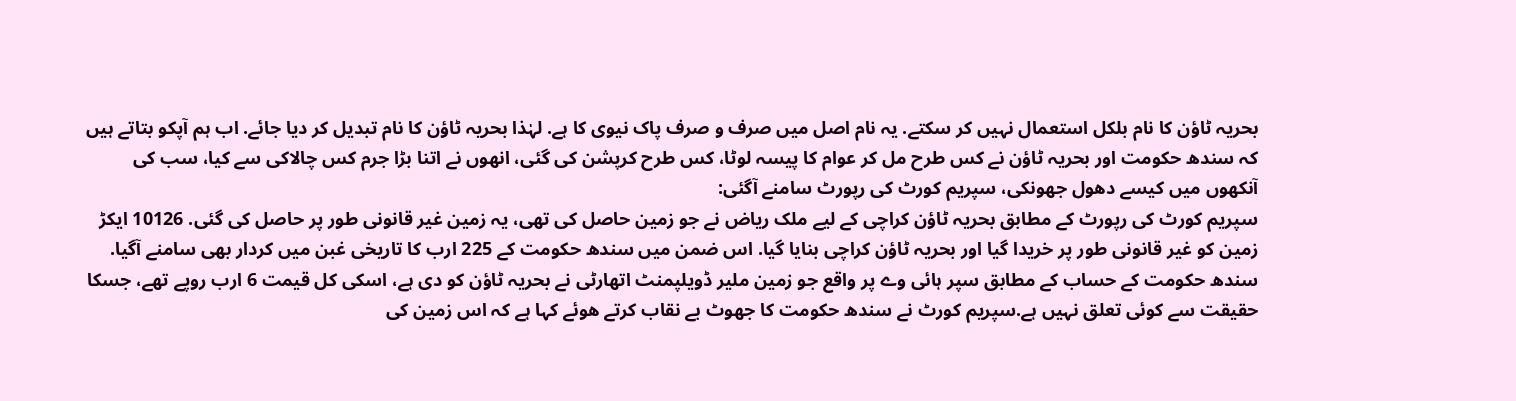بحریہ ٹاؤن کا نام بلکل استعمال نہیں کر سکتے. یہ نام اصل میں صرف و صرف پاک نیوی کا ہے. لہٰذا بحریہ ٹاؤن کا نام تبدیل کر دیا جائے. اب ہم آپکو بتاتے ہیں کہ سندھ حکومت اور بحریہ ٹاؤن نے کس طرح مل کر عوام کا پیسہ لوٹا، کس طرح کرپشن کی گئی، انھوں نے اتنا بڑا جرم کس چالاکی سے کیا، سب کی آنکھوں میں کیسے دھول جھونکی، سپریم کورٹ کی رپورٹ سامنے آگئی:
سپریم کورٹ کی رپورٹ کے مطابق بحریہ ٹاؤن کراچی کے لیے ملک ریاض نے جو زمین حاصل کی تھی، یہ زمین غیر قانونی طور پر حاصل کی گئی. 10126 ایکڑ زمین کو غیر قانونی طور پر خریدا گیا اور بحریہ ٹاؤن کراچی بنایا گیا. اس ضمن میں سندھ حکومت کے 225 ارب کا تاریخی غبن میں کردار بھی سامنے آگیا. سندھ حکومت کے حساب کے مطابق سپر ہائی وے پر واقع جو زمین ملیر ڈویلپمنٹ اتھارٹی نے بحریہ ٹاؤن کو دی ہے، اسکی کل قیمت 6 ارب روپے تھے، جسکا حقیقت سے کوئی تعلق نہیں ہے.سپریم کورٹ نے سندھ حکومت کا جھوٹ بے نقاب کرتے هوئے کہا ہے کہ اس زمین کی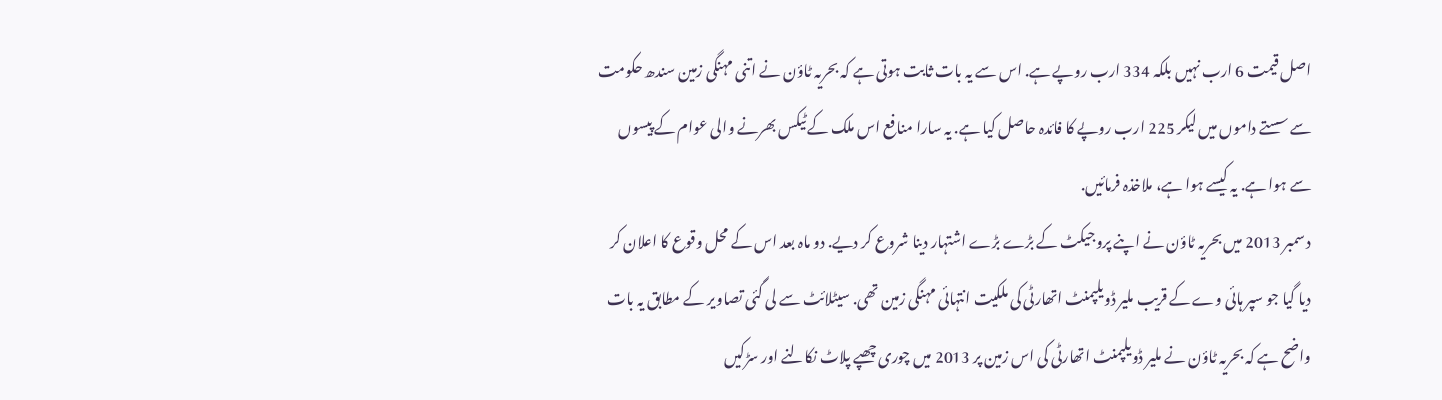اصل قیمت 6 ارب نہیں بلکہ 334 ارب روپے ہے. اس سے یہ بات ثابت ہوتی ہے کہ بحریہ ٹاؤن نے اتنی مہنگی زمین سندھ حکومت سے سستے داموں میں لیکر 225 ارب روپے کا فائدہ حاصل کیا ہے. یہ سارا منافع اس ملک کے ٹیکس بھرنے والی عوام کے پیسوں سے ہوا ہے. یہ کیسے ہوا ہے، ملاخذہ فرمائیں.
دسمبر 2013 میں بحریہ ٹاؤن نے اپنے پروجیکٹ کے بڑے بڑے اشتہار دینا شروع کر دیے. دو ماہ بعد اس کے محل وقوع کا اعلان کر دیا گیا جو سپر ہائی وے کے قریب ملیر ڈویلپمنٹ اتھارٹی کی ملکیت انتہائی مہنگی زمین تھی. سیٹلائٹ سے لی گئی تصاویر کے مطابق یہ بات واضح ہے کہ بحریہ ٹاؤن نے ملیر ڈویلپمنٹ اتھارٹی کی اس زمین پر 2013 میں چوری چھپے پلاٹ نکالنے اور سڑکیں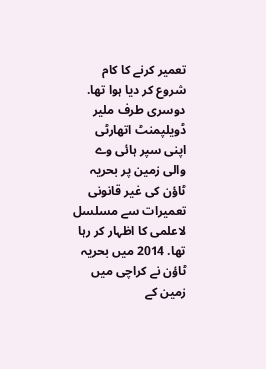تعمیر کرنے کا کام شروع کر دیا ہوا تھا. دوسری طرف ملیر ڈویلپمنٹ اتھارٹی اپنی سپر ہائی وے والی زمین پر بحریہ ٹاؤن کی غیر قانونی تعمیرات سے مسلسل لاعلمی کا اظہار کر رہا تھا. 2014 میں بحریہ ٹاؤن نے کراچی میں زمین کے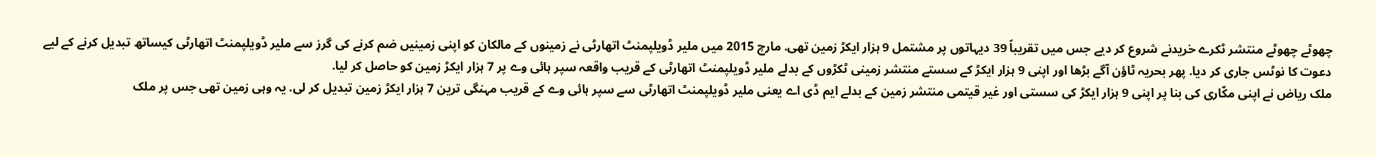چھوٹے چھوٹے منتشر ٹکرے خریدنے شروع کر دیے جس میں تقریباً 39 دیہاتوں پر مشتمل 9 ہزار ایکڑ زمین تھی. مارچ 2015 میں ملیر ڈویلپمنٹ اتھارٹی نے زمینوں کے مالکان کو اپنی زمینیں ضم کرنے کی گرز سے ملیر ڈویلپمنٹ اتھارٹی کیساتھ تبدیل کرنے کے لیے دعوت کا نوٹس جاری کر دیا. پھر بحریہ ٹاؤن آگے بڑھا اور اپنی 9 ہزار ایکڑ کے سستے منتشر زمینی ٹکڑوں کے بدلے ملیر ڈویلپمنٹ اتھارٹی کے قریب واقعہ سپر ہائی وے پر 7 ہزار ایکڑ زمین کو حاصل کر لیا.
ملک ریاض نے اپنی مکّاری کی بنا پر اپنی 9 ہزار ایکڑ کی سستی اور غیر قیتمی منتشر زمین کے بدلے ایم ڈی اے یعنی ملیر ڈویلپمنٹ اتھارٹی سے سپر ہائی وے کے قریب مہنگی ترین 7 ہزار ایکڑ زمین تبدیل کر لی. یہ وہی زمین تھی جس پر ملک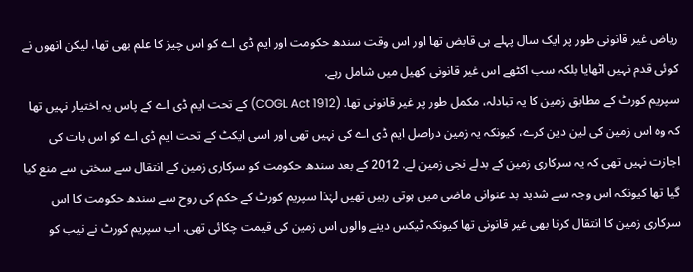ریاض غیر قانونی طور پر ایک سال پہلے ہی قابض تھا اور اس وقت سندھ حکومت اور ایم ڈی اے کو اس چیز کا علم بھی تھا، لیکن انھوں نے کوئی قدم نہیں اٹھایا بلکہ سب اکٹھے اس غیر قانونی کھیل میں شامل رہے.
سپریم کورٹ کے مطابق زمین کا یہ تبادلہ، مکمل طور پر غیر قانونی تھا. (COGL Act 1912) کے تحت ایم ڈی اے کے پاس یہ اختیار نہیں تھا کہ وہ اس زمین کی لین دین کرے، کیونکہ یہ زمین دراصل ایم ڈی اے کی نہیں تھی اور اسی ایکٹ کے تحت ایم ڈی اے کو اس بات کی اجازت نہیں تھی کہ یہ سرکاری زمین کے بدلے نجی زمین لے. 2012 کے بعد سندھ حکومت کو سرکاری زمین کے انتقال سے سختی سے منع کیا گیا تھا کیونکہ اس وجہ سے شدید بد عنوانی ماضی میں ہوتی رہیں تھیں لہٰذا سپریم کورٹ کے حکم کی روح سے سندھ حکومت کا اس سرکاری زمین کا انتقال کرنا بھی غیر قانونی تھا کیونکہ ٹیکس دینے والوں اس زمین کی قیمت چکائی تھی. اب سپریم کورٹ نے نیب کو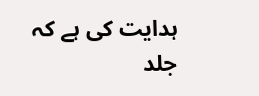ہدایت کی ہے کہ جلد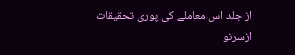از جلد اس معاملے کی پوری تحقیقات ازسرنو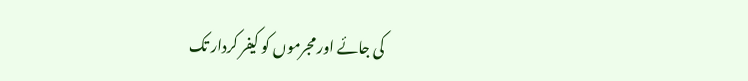کی جائے اور مجرموں کو کیفر کردار تک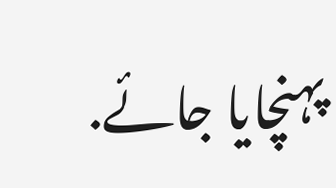پہنچایا جائے.